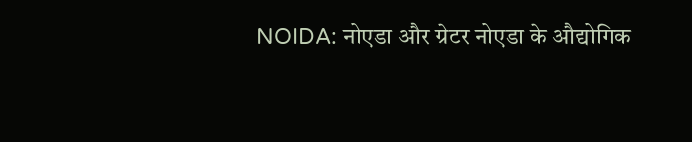NOIDA: नोएडा और ग्रेटर नोएडा के औद्योगिक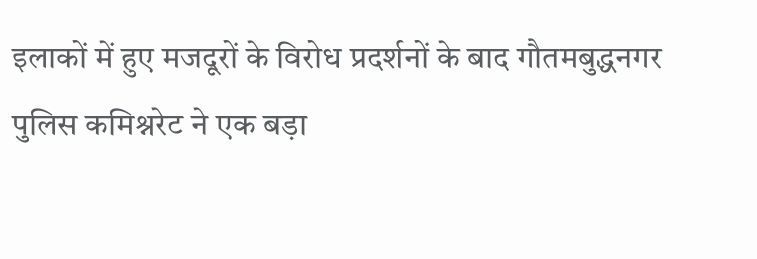इलाकों में हुए मजदूरों के विरोध प्रदर्शनों के बाद गौतमबुद्धनगर पुलिस कमिश्नरेट ने एक बड़ा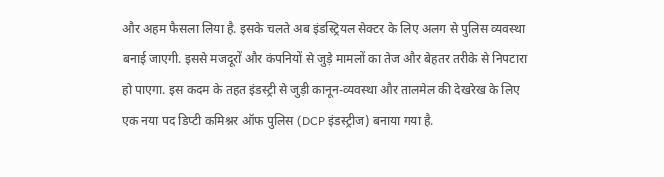और अहम फैसला लिया है. इसके चलते अब इंडस्ट्रियल सेक्टर के लिए अलग से पुलिस व्यवस्था बनाई जाएगी. इससे मजदूरों और कंपनियों से जुड़े मामलों का तेज और बेहतर तरीके से निपटारा हो पाएगा. इस कदम के तहत इंडस्ट्री से जुड़ी कानून-व्यवस्था और तालमेल की देखरेख के लिए एक नया पद डिप्टी कमिश्नर ऑफ पुलिस (DCP इंडस्ट्रीज) बनाया गया है.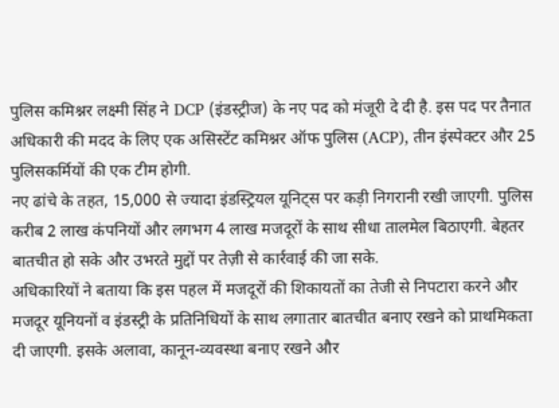पुलिस कमिश्नर लक्ष्मी सिंह ने DCP (इंडस्ट्रीज) के नए पद को मंजूरी दे दी है. इस पद पर तैनात अधिकारी की मदद के लिए एक असिस्टेंट कमिश्नर ऑफ पुलिस (ACP), तीन इंस्पेक्टर और 25 पुलिसकर्मियों की एक टीम होगी.
नए ढांचे के तहत, 15,000 से ज्यादा इंडस्ट्रियल यूनिट्स पर कड़ी निगरानी रखी जाएगी. पुलिस करीब 2 लाख कंपनियों और लगभग 4 लाख मजदूरों के साथ सीधा तालमेल बिठाएगी. बेहतर बातचीत हो सके और उभरते मुद्दों पर तेज़ी से कार्रवाई की जा सके.
अधिकारियों ने बताया कि इस पहल में मजदूरों की शिकायतों का तेजी से निपटारा करने और मजदूर यूनियनों व इंडस्ट्री के प्रतिनिधियों के साथ लगातार बातचीत बनाए रखने को प्राथमिकता दी जाएगी. इसके अलावा, कानून-व्यवस्था बनाए रखने और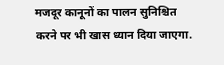मजदूर कानूनों का पालन सुनिश्चित करने पर भी खास ध्यान दिया जाएगा.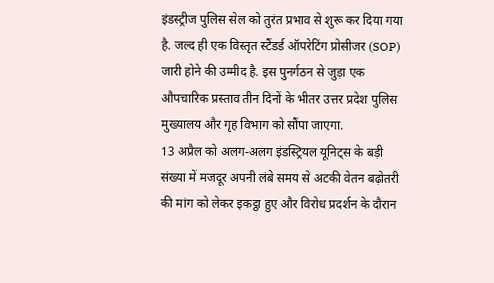इंडस्ट्रीज पुलिस सेल को तुरंत प्रभाव से शुरू कर दिया गया है. जल्द ही एक विस्तृत स्टैंडर्ड ऑपरेटिंग प्रोसीजर (SOP) जारी होने की उम्मीद है. इस पुनर्गठन से जुड़ा एक औपचारिक प्रस्ताव तीन दिनों के भीतर उत्तर प्रदेश पुलिस मुख्यालय और गृह विभाग को सौंपा जाएगा.
13 अप्रैल को अलग-अलग इंडस्ट्रियल यूनिट्स के बड़ी संख्या में मजदूर अपनी लंबे समय से अटकी वेतन बढ़ोतरी की मांग को लेकर इकट्ठा हुए और विरोध प्रदर्शन के दौरान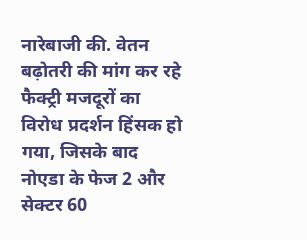नारेबाजी की. वेतन बढ़ोतरी की मांग कर रहे फैक्ट्री मजदूरों का विरोध प्रदर्शन हिंसक हो गया, जिसके बाद नोएडा के फेज 2 और सेक्टर 60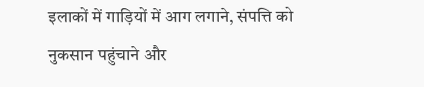इलाकों में गाड़ियों में आग लगाने, संपत्ति को नुकसान पहुंचाने और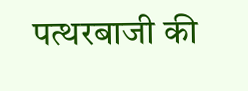पत्थरबाजी की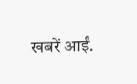खबरें आईं.